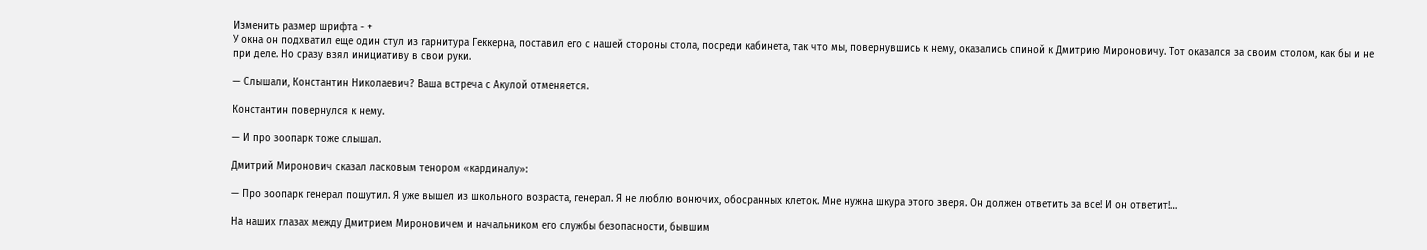Изменить размер шрифта - +
У окна он подхватил еще один стул из гарнитура Геккерна, поставил его с нашей стороны стола, посреди кабинета, так что мы, повернувшись к нему, оказались спиной к Дмитрию Мироновичу. Тот оказался за своим столом, как бы и не при деле. Но сразу взял инициативу в свои руки.

— Слышали, Константин Николаевич? Ваша встреча с Акулой отменяется.

Константин повернулся к нему.

— И про зоопарк тоже слышал.

Дмитрий Миронович сказал ласковым тенором «кардиналу»:

— Про зоопарк генерал пошутил. Я уже вышел из школьного возраста, генерал. Я не люблю вонючих, обосранных клеток. Мне нужна шкура этого зверя. Он должен ответить за все! И он ответит!…

На наших глазах между Дмитрием Мироновичем и начальником его службы безопасности, бывшим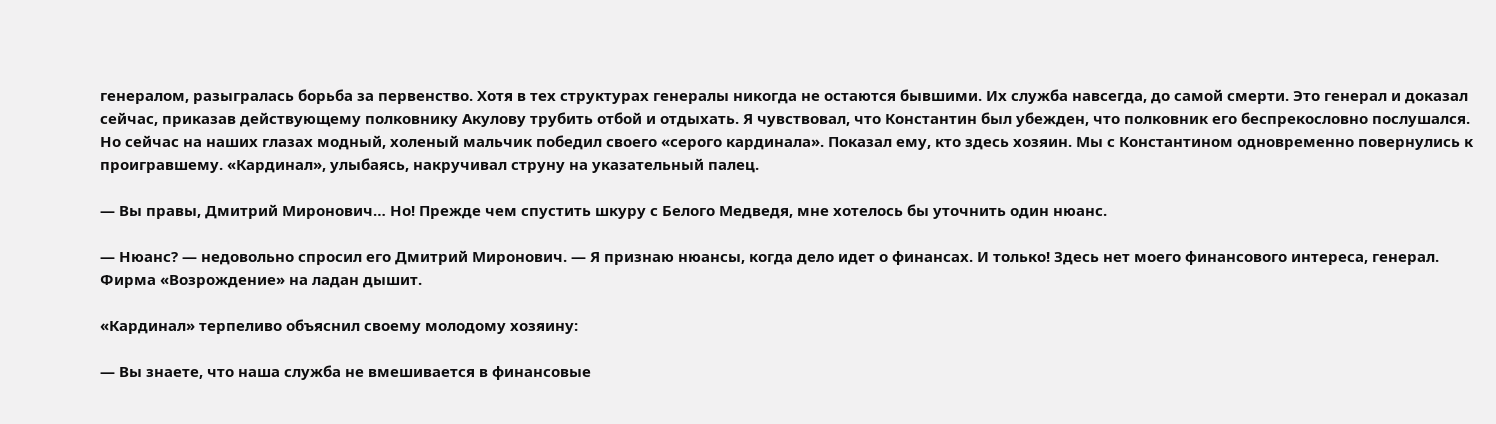генералом, разыгралась борьба за первенство. Хотя в тех структурах генералы никогда не остаются бывшими. Их служба навсегда, до самой смерти. Это генерал и доказал сейчас, приказав действующему полковнику Акулову трубить отбой и отдыхать. Я чувствовал, что Константин был убежден, что полковник его беспрекословно послушался. Но сейчас на наших глазах модный, холеный мальчик победил своего «серого кардинала». Показал ему, кто здесь хозяин. Мы с Константином одновременно повернулись к проигравшему. «Кардинал», улыбаясь, накручивал струну на указательный палец.

— Вы правы, Дмитрий Миронович… Но! Прежде чем спустить шкуру с Белого Медведя, мне хотелось бы уточнить один нюанс.

— Нюанс? — недовольно спросил его Дмитрий Миронович. — Я признаю нюансы, когда дело идет о финансах. И только! Здесь нет моего финансового интереса, генерал. Фирма «Возрождение» на ладан дышит.

«Кардинал» терпеливо объяснил своему молодому хозяину:

— Вы знаете, что наша служба не вмешивается в финансовые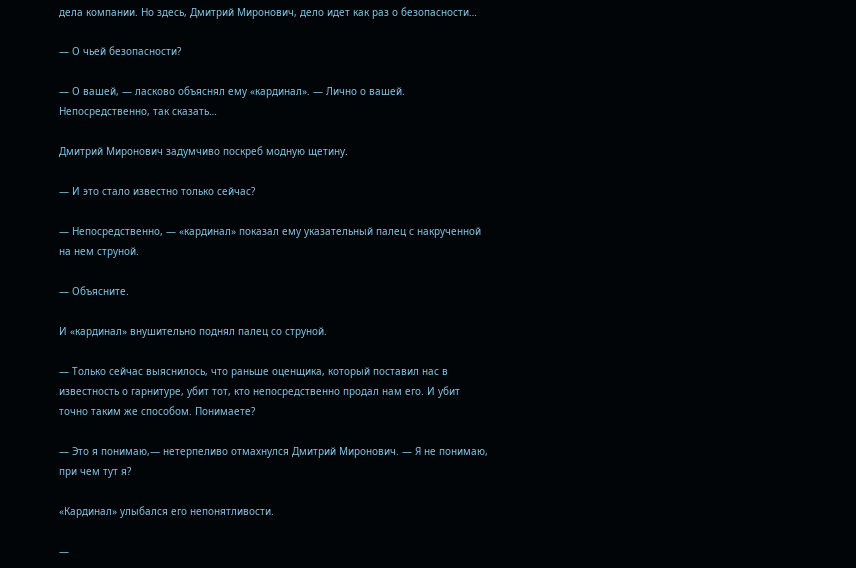дела компании. Но здесь, Дмитрий Миронович, дело идет как раз о безопасности…

— О чьей безопасности?

— О вашей, — ласково объяснял ему «кардинал». — Лично о вашей. Непосредственно, так сказать…

Дмитрий Миронович задумчиво поскреб модную щетину.

— И это стало известно только сейчас?

— Непосредственно, — «кардинал» показал ему указательный палец с накрученной на нем струной.

— Объясните.

И «кардинал» внушительно поднял палец со струной.

— Только сейчас выяснилось, что раньше оценщика, который поставил нас в известность о гарнитуре, убит тот, кто непосредственно продал нам его. И убит точно таким же способом. Понимаете?

— Это я понимаю,— нетерпеливо отмахнулся Дмитрий Миронович. — Я не понимаю, при чем тут я?

«Кардинал» улыбался его непонятливости.

—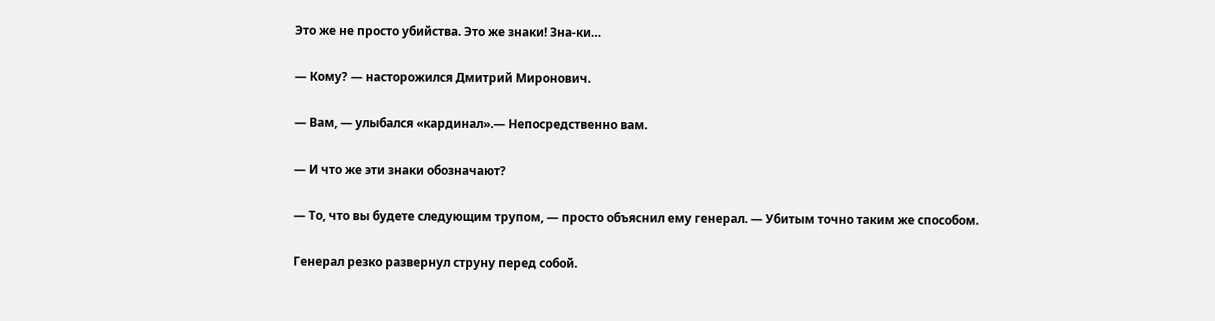Это же не просто убийства. Это же знаки! Зна-ки…

— Кому? — насторожился Дмитрий Миронович.

— Вам, — улыбался «кардинал».— Непосредственно вам.

— И что же эти знаки обозначают?

— То, что вы будете следующим трупом, — просто объяснил ему генерал. — Убитым точно таким же способом.

Генерал резко развернул струну перед собой.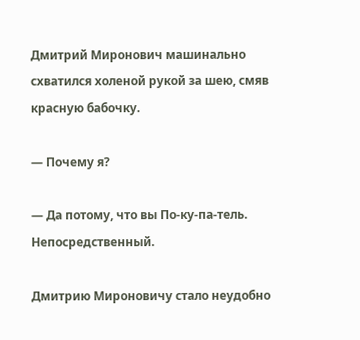Дмитрий Миронович машинально схватился холеной рукой за шею, смяв красную бабочку.

— Почему я?

— Да потому, что вы По-ку-па-тель. Непосредственный.

Дмитрию Мироновичу стало неудобно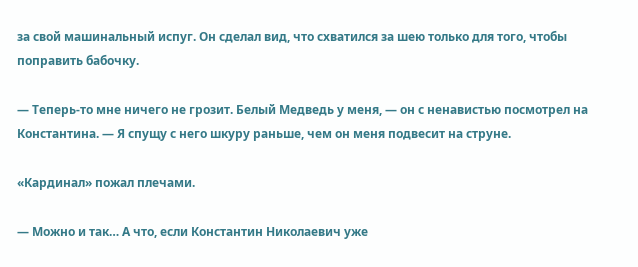за свой машинальный испуг. Он сделал вид, что схватился за шею только для того, чтобы поправить бабочку.

— Теперь-то мне ничего не грозит. Белый Медведь у меня, — он с ненавистью посмотрел на Константина. — Я спущу с него шкуру раньше, чем он меня подвесит на струне.

«Кардинал» пожал плечами.

— Можно и так… А что, если Константин Николаевич уже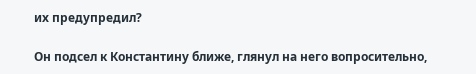их предупредил?

Он подсел к Константину ближе, глянул на него вопросительно,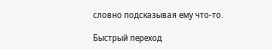словно подсказывая ему что-то.

Быстрый переход